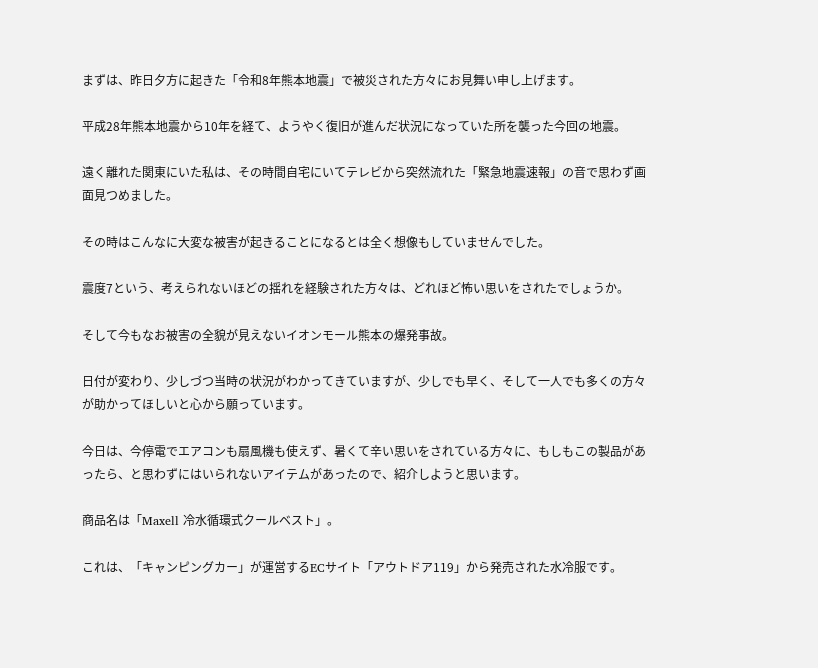まずは、昨日夕方に起きた「令和8年熊本地震」で被災された方々にお見舞い申し上げます。

平成28年熊本地震から10年を経て、ようやく復旧が進んだ状況になっていた所を襲った今回の地震。

遠く離れた関東にいた私は、その時間自宅にいてテレビから突然流れた「緊急地震速報」の音で思わず画面見つめました。

その時はこんなに大変な被害が起きることになるとは全く想像もしていませんでした。

震度7という、考えられないほどの揺れを経験された方々は、どれほど怖い思いをされたでしょうか。

そして今もなお被害の全貌が見えないイオンモール熊本の爆発事故。

日付が変わり、少しづつ当時の状況がわかってきていますが、少しでも早く、そして一人でも多くの方々が助かってほしいと心から願っています。

今日は、今停電でエアコンも扇風機も使えず、暑くて辛い思いをされている方々に、もしもこの製品があったら、と思わずにはいられないアイテムがあったので、紹介しようと思います。

商品名は「Maxell 冷水循環式クールベスト」。

これは、「キャンピングカー」が運営するECサイト「アウトドア119」から発売された水冷服です。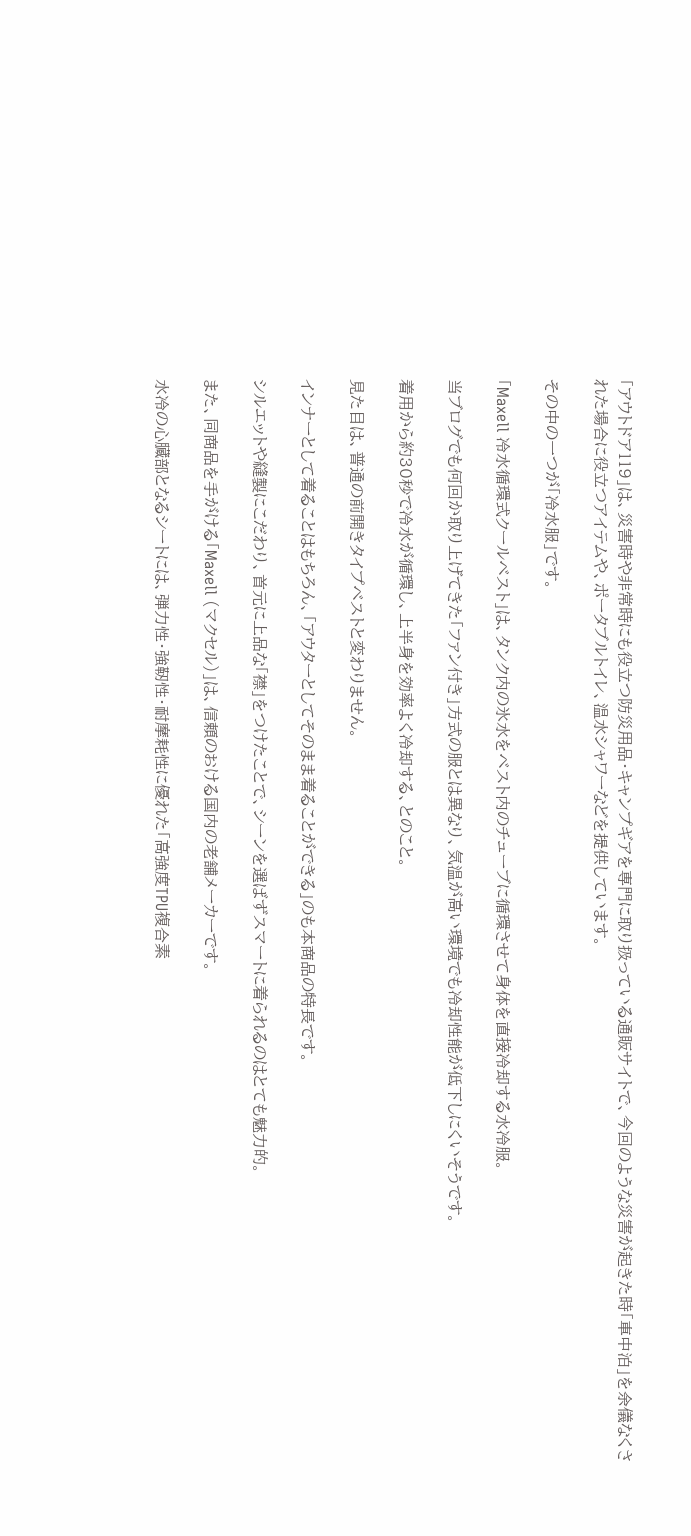「アウトドア119」は、災害時や非常時にも役立つ防災用品・キャンプギアを専門に取り扱っている通販サイトで、今回のような災害が起きた時「車中泊」を余儀なくされた場合に役立つアイテムや、ポータブルトイレ、温水シャワーなどを提供しています。

その中の一つが「冷水服」です。

「Maxell 冷水循環式クールベスト」は、タンク内の氷水をベスト内のチューブに循環させて身体を直接冷却する水冷服。

当ブログでも何回か取り上げてきた「ファン付き」方式の服とは異なり、気温が高い環境でも冷却性能が低下しにくいそうです。

着用から約30秒で冷水が循環し、上半身を効率よく冷却する、とのこと。

見た目は、普通の前開きタイプベストと変わりません。

インナーとして着ることはもちろん、「アウターとしてそのまま着ることができる」のも本商品の特長です。

シルエットや縫製にこだわり、首元に上品な「襟」をつけたことで、シーンを選ばずスマートに着られるのはとても魅力的。

また、同商品を手がける「Maxell (マクセル)」は、信頼のおける国内の老舗メーカーです。

水冷の心臓部となるシートには、弾力性・強靭性・耐摩耗性に優れた「高強度TPU複合素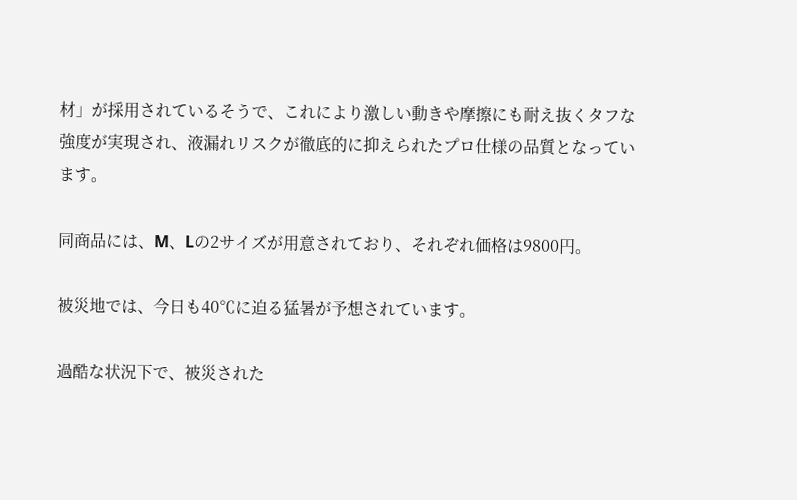材」が採用されているそうで、これにより激しい動きや摩擦にも耐え抜くタフな強度が実現され、液漏れリスクが徹底的に抑えられたプロ仕様の品質となっています。

同商品には、M、Lの2サイズが用意されており、それぞれ価格は9800円。

被災地では、今日も40℃に迫る猛暑が予想されています。

過酷な状況下で、被災された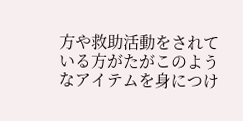方や救助活動をされている方がたがこのようなアイテムを身につけ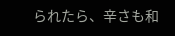られたら、辛さも和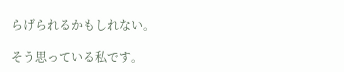らげられるかもしれない。

そう思っている私です。